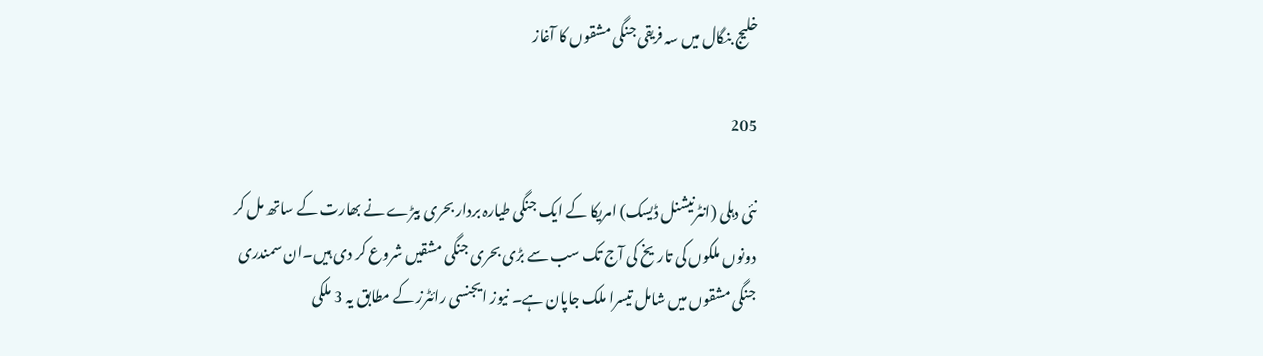خلیج بنگال میں سہ فریقی جنگی مشقوں کا آغاز

205

نئی دہلی (انٹرنیشنل ڈیسک) امریکا کے ایک جنگی طیارہ بردار بحری بیڑے نے بھارت کے ساتھ مل کر دونوں ملکوں کی تاریخ کی آج تک سب سے بڑی بحری جنگی مشقیں شروع کر دی ہیں۔ان سمندری جنگی مشقوں میں شامل تیسرا ملک جاپان ہے۔ نیوز ایجنسی رائٹرز کے مطابق یہ 3 ملکی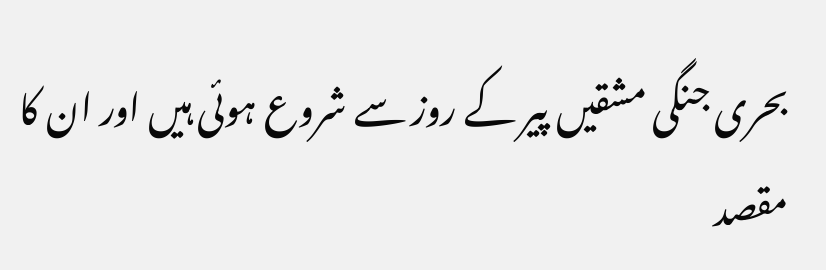بحری جنگی مشقیں پیر کے روز سے شروع ہوئی ہیں اور ان کا مقصد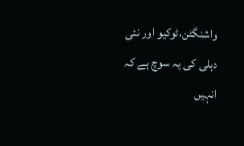واشنگٹن،ٹوکیو اور نئی دہلی کی یہ سوچ ہے کہ انہیں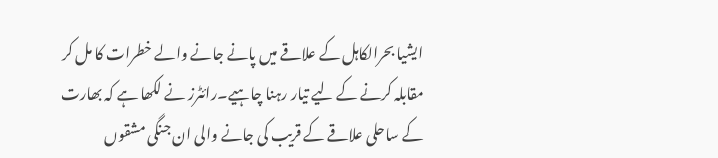ایشیا بحرالکاہل کے علاقے میں پانے جانے والے خطرات کا مل کر مقابلہ کرنے کے لیے تیار رہنا چاہیے۔رائٹرز نے لکھا ہے کہ بھارت کے ساحلی علاقے کے قریب کی جانے والی ان جنگی مشقوں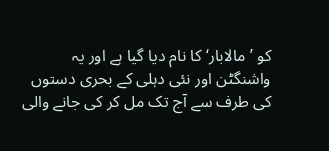کو ’مالابار‘ کا نام دیا گیا ہے اور یہ واشنگٹن اور نئی دہلی کے بحری دستوں کی طرف سے آج تک مل کر کی جانے والی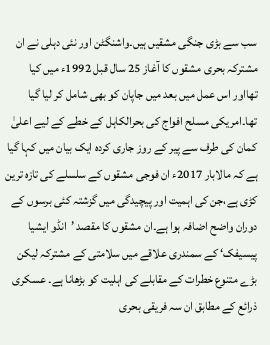سب سے بڑی جنگی مشقیں ہیں۔واشنگٹن اور نئی دہلی نے ان مشترکہ بحری مشقوں کا آغاز 25 سال قبل 1992ء میں کیا تھااور اس عمل میں بعد میں جاپان کو بھی شامل کر لیا گیا تھا۔امریکی مسلح افواج کی بحرالکاہل کے خطے کے لیے اعلیٰ کمان کی طرف سے پیر کے روز جاری کردہ ایک بیان میں کہا گیا ہے کہ مالابار 2017ء ان فوجی مشقوں کے سلسلے کی تازہ ترین کڑی ہے،جن کی اہمیت اور پیچیدگی میں گزشتہ کئی برسوں کے دوران واضح اضافہ ہوا ہے۔ان مشقوں کا مقصد ’انڈو ایشیا پیسیفک‘ کے سمندری علاقے میں سلامتی کے مشترکہ لیکن بڑے متنوع خطرات کے مقابلے کی اہلیت کو بڑھانا ہے۔ عسکری ذرائع کے مطابق ان سہ فریقی بحری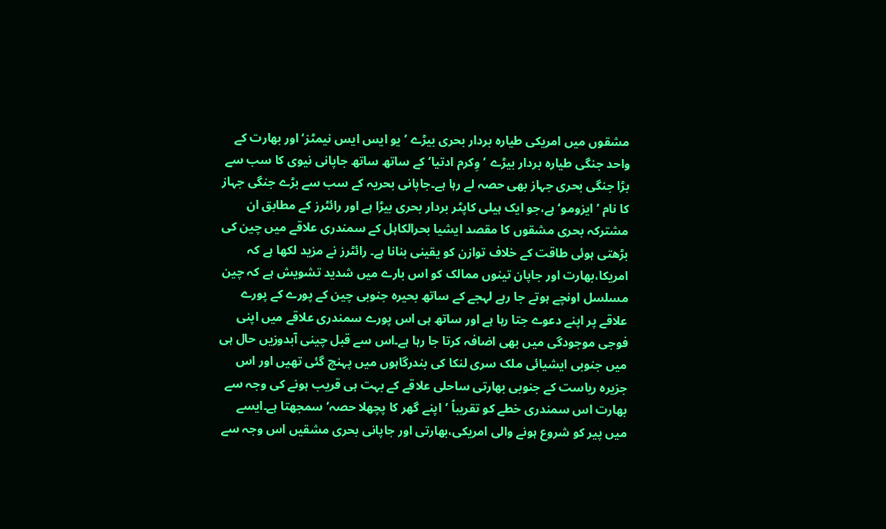مشقوں میں امریکی طیارہ بردار بحری بیڑے ’یو ایس ایس نیمٹز‘ اور بھارت کے واحد جنگی طیارہ بردار بیڑے ’وِکرم ادتیا‘ کے ساتھ ساتھ جاپانی نیوی کا سب سے بڑا جنگی بحری جہاز بھی حصہ لے رہا ہے۔جاپانی بحریہ کے سب سے بڑے جنگی جہاز کا نام ’ایزومو‘ ہے،جو ایک ہیلی کاپٹر بردار بحری بیڑا ہے اور رائٹرز کے مطابق ان مشترکہ بحری مشقوں کا مقصد ایشیا بحرالکاہل کے سمندری علاقے میں چین کی بڑھتی ہوئی طاقت کے خلاف توازن کو یقینی بنانا ہے۔ رائٹرز نے مزید لکھا ہے کہ امریکا،بھارت اور جاپان تینوں ممالک کو اس بارے میں شدید تشویش ہے کہ چین مسلسل اونچے ہوتے جا رہے لہجے کے ساتھ بحیرہ جنوبی چین کے پورے کے پورے علاقے پر اپنے دعوے جتا رہا ہے اور ساتھ ہی اس پورے سمندری علاقے میں اپنی فوجی موجودگی میں بھی اضافہ کرتا جا رہا ہے۔اس سے قبل چینی آبدوزیں حال ہی میں جنوبی ایشیائی ملک سری لنکا کی بندرگاہوں میں پہنچ گئی تھیں اور اس جزیرہ ریاست کے جنوبی بھارتی ساحلی علاقے کے بہت ہی قریب ہونے کی وجہ سے بھارت اس سمندری خطے کو تقریباً ’اپنے گھر کا پچھلا حصہ‘ سمجھتا ہے۔ایسے میں پیر کو شروع ہونے والی امریکی،بھارتی اور جاپانی بحری مشقیں اس وجہ سے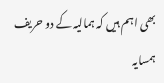بھی اہم ہیں کہ ہمالیہ کے دو حریف ہمسایہ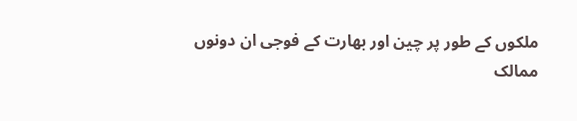ملکوں کے طور پر چین اور بھارت کے فوجی ان دونوں ممالک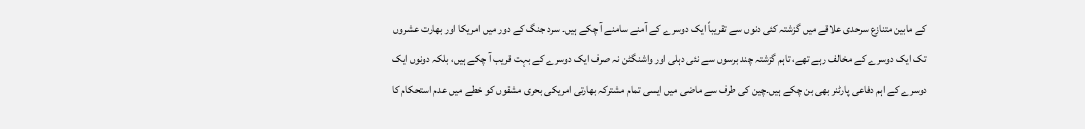کے مابین متنازع سرحدی علاقے میں گزشتہ کئی دنوں سے تقریباً ایک دوسرے کے آمنے سامنے آ چکے ہیں۔ سرد جنگ کے دور میں امریکا اور بھارت عشروں تک ایک دوسرے کے مخالف رہے تھے، تاہم گزشتہ چند برسوں سے نئی دہلی اور واشنگٹن نہ صرف ایک دوسرے کے بہت قریب آ چکے ہیں، بلکہ دونوں ایک دوسرے کے اہم دفاعی پارٹنر بھی بن چکے ہیں۔چین کی طرف سے ماضی میں ایسی تمام مشترکہ بھارتی امریکی بحری مشقوں کو خطے میں عدم استحکام کا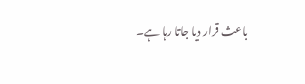باعث قرار دیا جاتا رہا ہے۔